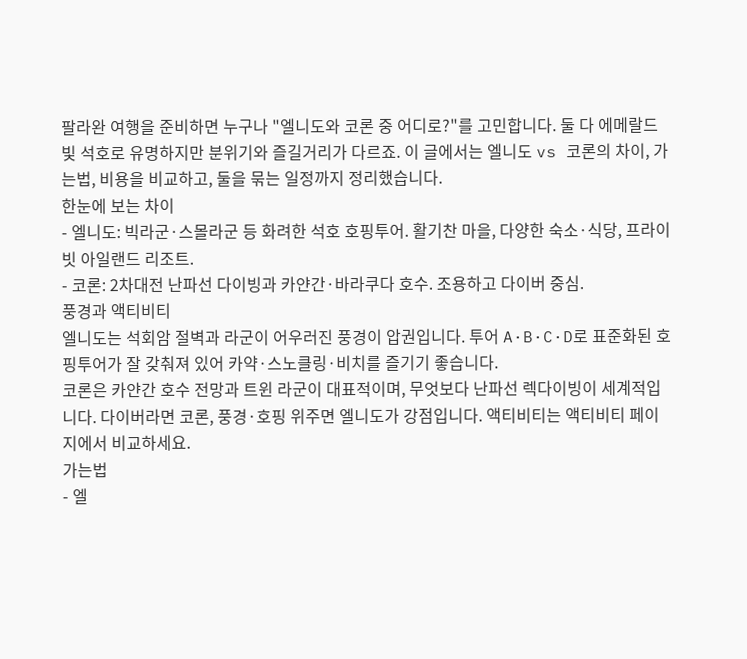팔라완 여행을 준비하면 누구나 "엘니도와 코론 중 어디로?"를 고민합니다. 둘 다 에메랄드빛 석호로 유명하지만 분위기와 즐길거리가 다르죠. 이 글에서는 엘니도 vs 코론의 차이, 가는법, 비용을 비교하고, 둘을 묶는 일정까지 정리했습니다.
한눈에 보는 차이
- 엘니도: 빅라군·스몰라군 등 화려한 석호 호핑투어. 활기찬 마을, 다양한 숙소·식당, 프라이빗 아일랜드 리조트.
- 코론: 2차대전 난파선 다이빙과 카얀간·바라쿠다 호수. 조용하고 다이버 중심.
풍경과 액티비티
엘니도는 석회암 절벽과 라군이 어우러진 풍경이 압권입니다. 투어 A·B·C·D로 표준화된 호핑투어가 잘 갖춰져 있어 카약·스노클링·비치를 즐기기 좋습니다.
코론은 카얀간 호수 전망과 트윈 라군이 대표적이며, 무엇보다 난파선 렉다이빙이 세계적입니다. 다이버라면 코론, 풍경·호핑 위주면 엘니도가 강점입니다. 액티비티는 액티비티 페이지에서 비교하세요.
가는법
- 엘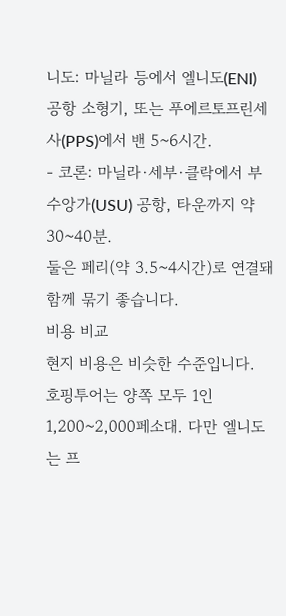니도: 마닐라 등에서 엘니도(ENI) 공항 소형기, 또는 푸에르토프린세사(PPS)에서 밴 5~6시간.
- 코론: 마닐라·세부·클락에서 부수앙가(USU) 공항, 타운까지 약 30~40분.
둘은 페리(약 3.5~4시간)로 연결돼 함께 묶기 좋습니다.
비용 비교
현지 비용은 비슷한 수준입니다. 호핑투어는 양쪽 모두 1인 1,200~2,000페소대. 다만 엘니도는 프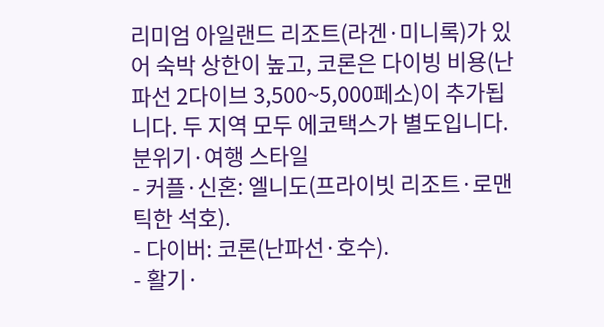리미엄 아일랜드 리조트(라겐·미니록)가 있어 숙박 상한이 높고, 코론은 다이빙 비용(난파선 2다이브 3,500~5,000페소)이 추가됩니다. 두 지역 모두 에코택스가 별도입니다.
분위기·여행 스타일
- 커플·신혼: 엘니도(프라이빗 리조트·로맨틱한 석호).
- 다이버: 코론(난파선·호수).
- 활기·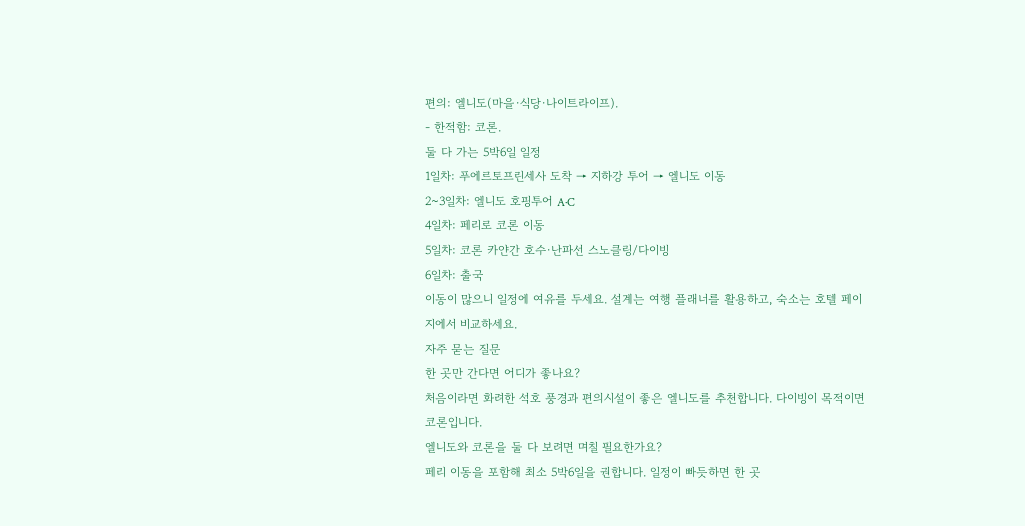편의: 엘니도(마을·식당·나이트라이프).
- 한적함: 코론.
둘 다 가는 5박6일 일정
1일차: 푸에르토프린세사 도착 → 지하강 투어 → 엘니도 이동
2~3일차: 엘니도 호핑투어 A·C
4일차: 페리로 코론 이동
5일차: 코론 카얀간 호수·난파선 스노클링/다이빙
6일차: 출국
이동이 많으니 일정에 여유를 두세요. 설계는 여행 플래너를 활용하고, 숙소는 호텔 페이지에서 비교하세요.
자주 묻는 질문
한 곳만 간다면 어디가 좋나요?
처음이라면 화려한 석호 풍경과 편의시설이 좋은 엘니도를 추천합니다. 다이빙이 목적이면 코론입니다.
엘니도와 코론을 둘 다 보려면 며칠 필요한가요?
페리 이동을 포함해 최소 5박6일을 권합니다. 일정이 빠듯하면 한 곳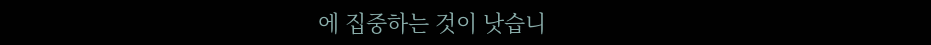에 집중하는 것이 낫습니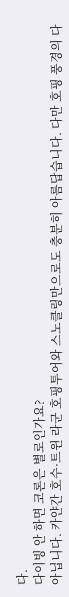다.
다이빙 안 하면 코론은 별로인가요?
아닙니다. 카얀간 호수·트윈 라군 호핑투어와 스노클링만으로도 충분히 아름답습니다. 다만 호핑 풍경의 다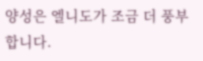양성은 엘니도가 조금 더 풍부합니다.